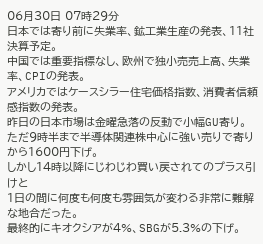06月30日 07時29分
日本では寄り前に失業率、鉱工業生産の発表、11社決算予定。
中国では重要指標なし、欧州で独小売売上高、失業率、CPIの発表。
アメリカではケースシラー住宅価格指数、消費者信頼感指数の発表。
昨日の日本市場は金曜急落の反動で小幅GU寄り。
ただ9時半まで半導体関連株中心に強い売りで寄りから1600円下げ。
しかし14時以降にじわじわ買い戻されてのプラス引けと
1日の間に何度も何度も雰囲気が変わる非常に難解な地合だった。
最終的にキオクシアが4%、SBGが5.3%の下げ。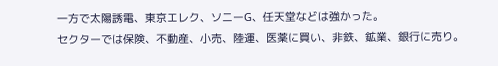一方で太陽誘電、東京エレク、ソニーG、任天堂などは強かった。
セクターでは保険、不動産、小売、陸運、医薬に買い、非鉄、鉱業、銀行に売り。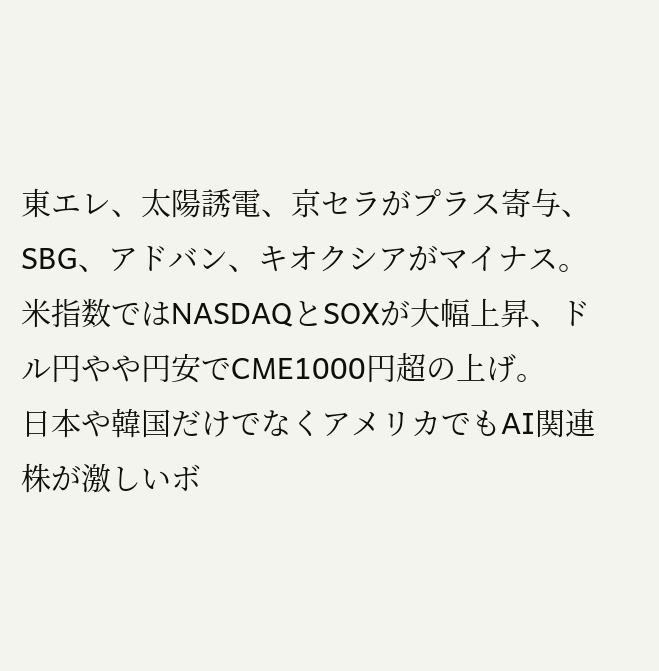東エレ、太陽誘電、京セラがプラス寄与、SBG、アドバン、キオクシアがマイナス。
米指数ではNASDAQとSOXが大幅上昇、ドル円やや円安でCME1000円超の上げ。
日本や韓国だけでなくアメリカでもAI関連株が激しいボ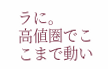ラに。
高値圏でここまで動い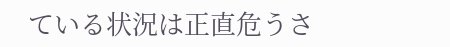ている状況は正直危うさ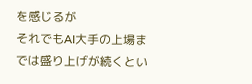を感じるが
それでもAI大手の上場までは盛り上げが続くとい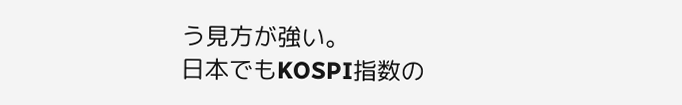う見方が強い。
日本でもKOSPI指数の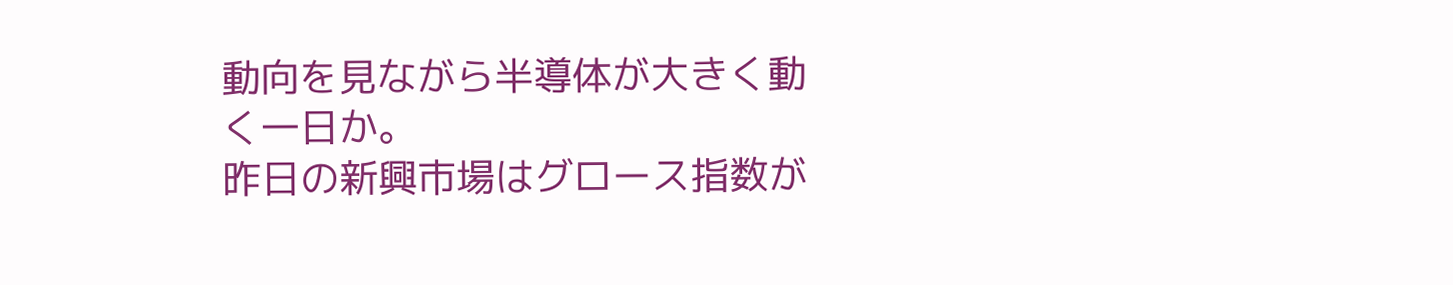動向を見ながら半導体が大きく動く一日か。
昨日の新興市場はグロース指数が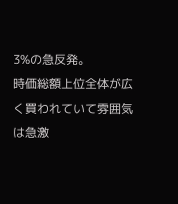3%の急反発。
時価総額上位全体が広く買われていて雰囲気は急激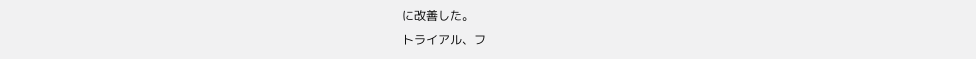に改善した。
トライアル、フ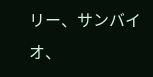リー、サンバイオ、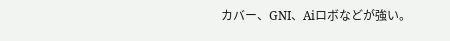カバー、GNI、Aiロボなどが強い。